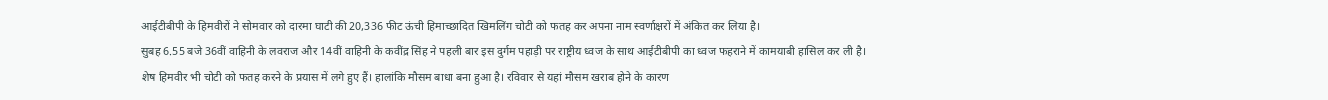आईटीबीपी के हिमवीरों ने सोमवार को दारमा घाटी की 20,336 फीट ऊंची हिमाच्छादित खिमलिंग चोटी को फतह कर अपना नाम स्वर्णाक्षरों में अंकित कर लिया है।
सुबह 6.55 बजे 36वीं वाहिनी के लवराज और 14वीं वाहिनी के कवींद्र सिंह ने पहली बार इस दुर्गम पहाड़ी पर राष्ट्रीय ध्वज के साथ आईटीबीपी का ध्वज फहराने में कामयाबी हासिल कर ली है।
शेष हिमवीर भी चोटी को फतह करने के प्रयास में लगे हुए हैं। हालांकि मौसम बाधा बना हुआ है। रविवार से यहां मौसम खराब होने के कारण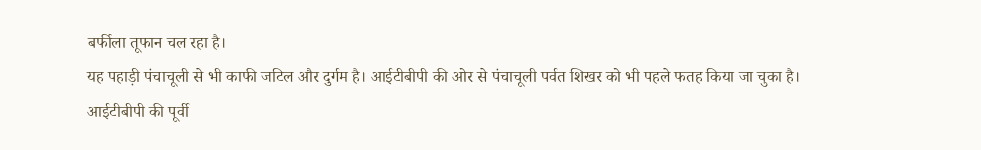बर्फीला तूफान चल रहा है।
यह पहाड़ी पंचाचूली से भी काफी जटिल और दुर्गम है। आईटीबीपी की ओर से पंचाचूली पर्वत शिखर को भी पहले फतह किया जा चुका है।
आईटीबीपी की पूर्वी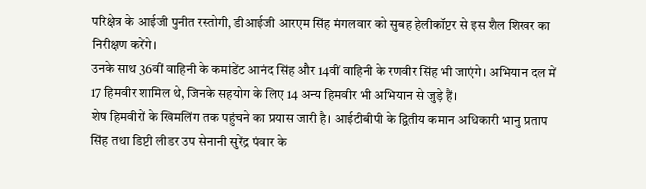परिक्षेत्र के आईजी पुनीत रस्तोगी, डीआईजी आरएम सिंह मंगलवार को सुबह हेलीकॉप्टर से इस शैल शिखर का निरीक्षण करेंगे।
उनके साथ 36वीं वाहिनी के कमांडेंट आनंद सिंह और 14वीं वाहिनी के रणवीर सिंह भी जाएंगे। अभियान दल में 17 हिमवीर शामिल थे, जिनके सहयोग के लिए 14 अन्य हिमवीर भी अभियान से जुड़े हैं।
शेष हिमवीरों के खिमलिंग तक पहुंचने का प्रयास जारी है। आईटीबीपी के द्वितीय कमान अधिकारी भानु प्रताप सिंह तथा डिप्टी लीडर उप सेनानी सुरेंद्र पंवार के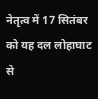नेतृत्व में 17 सितंबर को यह दल लोहाघाट से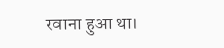रवाना हुआ था।